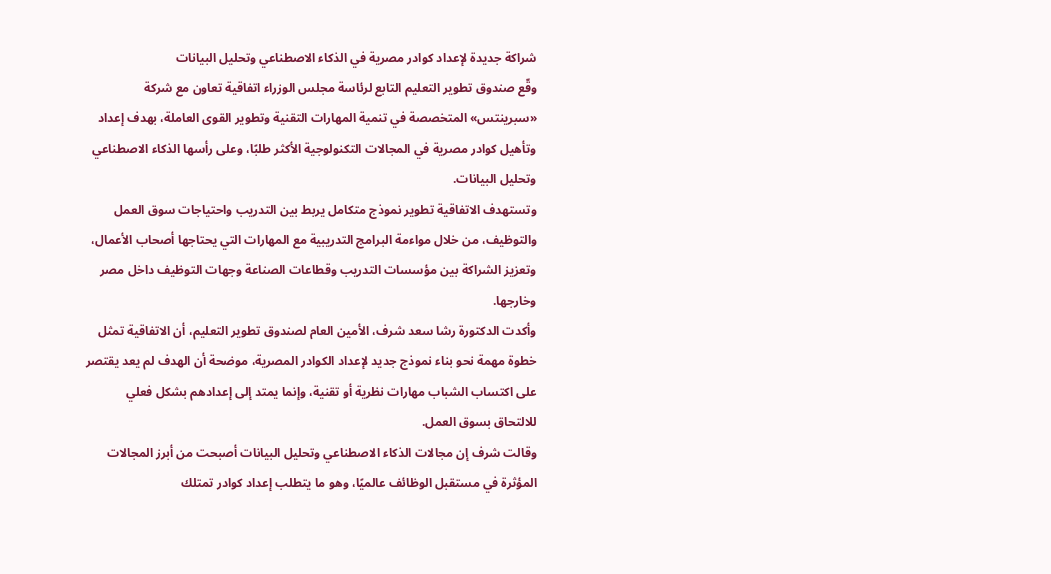شراكة جديدة لإعداد كوادر مصرية في الذكاء الاصطناعي وتحليل البيانات
وقّع صندوق تطوير التعليم التابع لرئاسة مجلس الوزراء اتفاقية تعاون مع شركة «سبرينتس» المتخصصة في تنمية المهارات التقنية وتطوير القوى العاملة، بهدف إعداد وتأهيل كوادر مصرية في المجالات التكنولوجية الأكثر طلبًا، وعلى رأسها الذكاء الاصطناعي وتحليل البيانات.
وتستهدف الاتفاقية تطوير نموذج متكامل يربط بين التدريب واحتياجات سوق العمل والتوظيف، من خلال مواءمة البرامج التدريبية مع المهارات التي يحتاجها أصحاب الأعمال، وتعزيز الشراكة بين مؤسسات التدريب وقطاعات الصناعة وجهات التوظيف داخل مصر وخارجها.
وأكدت الدكتورة رشا سعد شرف، الأمين العام لصندوق تطوير التعليم، أن الاتفاقية تمثل خطوة مهمة نحو بناء نموذج جديد لإعداد الكوادر المصرية، موضحة أن الهدف لم يعد يقتصر على اكتساب الشباب مهارات نظرية أو تقنية، وإنما يمتد إلى إعدادهم بشكل فعلي للالتحاق بسوق العمل.
وقالت شرف إن مجالات الذكاء الاصطناعي وتحليل البيانات أصبحت من أبرز المجالات المؤثرة في مستقبل الوظائف عالميًا، وهو ما يتطلب إعداد كوادر تمتلك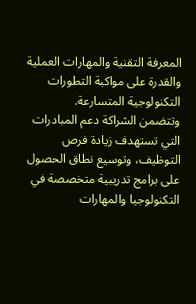المعرفة التقنية والمهارات العملية والقدرة على مواكبة التطورات التكنولوجية المتسارعة.
وتتضمن الشراكة دعم المبادرات التي تستهدف زيادة فرص التوظيف، وتوسيع نطاق الحصول على برامج تدريبية متخصصة في التكنولوجيا والمهارات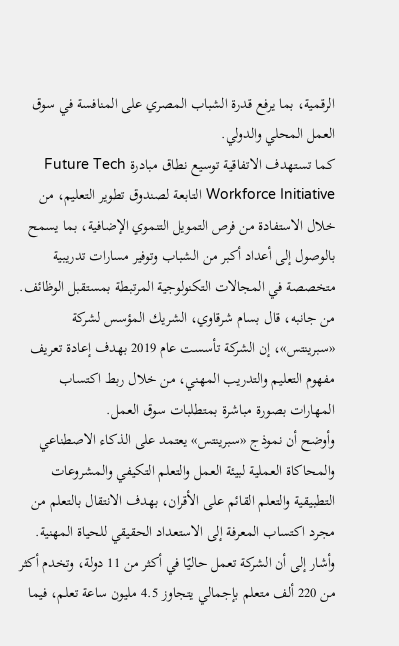الرقمية، بما يرفع قدرة الشباب المصري على المنافسة في سوق العمل المحلي والدولي.
كما تستهدف الاتفاقية توسيع نطاق مبادرة Future Tech Workforce Initiative التابعة لصندوق تطوير التعليم، من خلال الاستفادة من فرص التمويل التنموي الإضافية، بما يسمح بالوصول إلى أعداد أكبر من الشباب وتوفير مسارات تدريبية متخصصة في المجالات التكنولوجية المرتبطة بمستقبل الوظائف.
من جانبه، قال بسام شرقاوي، الشريك المؤسس لشركة «سبرينتس»، إن الشركة تأسست عام 2019 بهدف إعادة تعريف مفهوم التعليم والتدريب المهني، من خلال ربط اكتساب المهارات بصورة مباشرة بمتطلبات سوق العمل.
وأوضح أن نموذج «سبرينتس» يعتمد على الذكاء الاصطناعي والمحاكاة العملية لبيئة العمل والتعلم التكيفي والمشروعات التطبيقية والتعلم القائم على الأقران، بهدف الانتقال بالتعلم من مجرد اكتساب المعرفة إلى الاستعداد الحقيقي للحياة المهنية.
وأشار إلى أن الشركة تعمل حاليًا في أكثر من 11 دولة، وتخدم أكثر من 220 ألف متعلم بإجمالي يتجاوز 4.5 مليون ساعة تعلم، فيما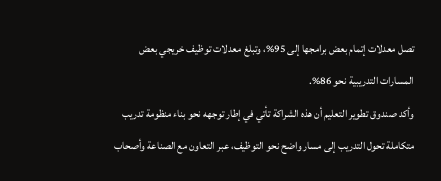تصل معدلات إتمام بعض برامجها إلى 95%، وتبلغ معدلات توظيف خريجي بعض المسارات التدريبية نحو 86%.
وأكد صندوق تطوير التعليم أن هذه الشراكة تأتي في إطار توجهه نحو بناء منظومة تدريب متكاملة تحول التدريب إلى مسار واضح نحو التوظيف، عبر التعاون مع الصناعة وأصحاب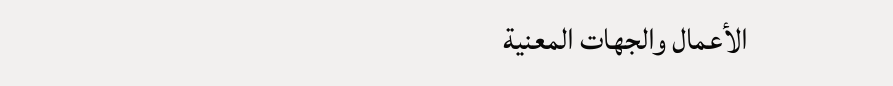الأعمال والجهات المعنية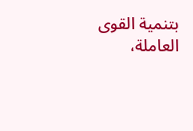بتنمية القوى العاملة،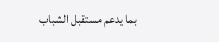بما يدعم مستقبل الشباب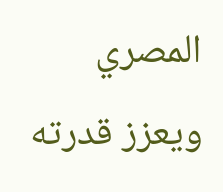المصري ويعزز قدرته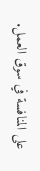على المنافسة في سوق العمل.